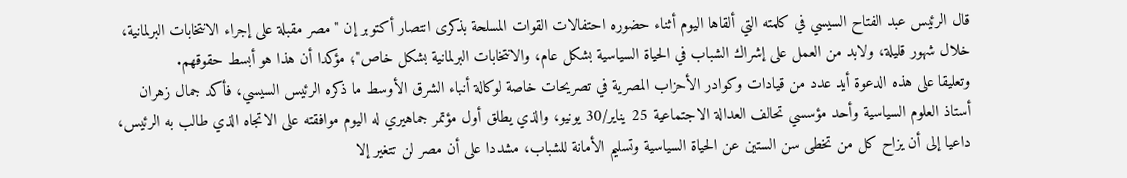قال الرئيس عبد الفتاح السيسي في كلمته التي ألقاها اليوم أثناء حضوره احتفالات القوات المسلحة بذكرى انتصار أكتوبر إن "مصر مقبلة على إجراء الانتخابات البرلمانية، خلال شهور قليلة، ولابد من العمل على إشراك الشباب في الحياة السياسية بشكل عام، والانتخابات البرلمانية بشكل خاص"؛ مؤكدا أن هذا هو أبسط حقوقهم.
وتعليقا على هذه الدعوة أيد عدد من قيادات وكوادر الأحزاب المصرية في تصريحات خاصة لوكالة أنباء الشرق الأوسط ما ذكره الرئيس السيسي، فأكد جمال زهران أستاذ العلوم السياسية وأحد مؤسسي تحالف العدالة الاجتماعية 25 يناير/30 يونيو، والذي يطلق أول مؤتمر جماهيري له اليوم موافقته على الاتجاه الذي طالب به الرئيس، داعيا إلى أن يزاح كل من تخطى سن الستين عن الحياة السياسية وتسليم الأمانة للشباب، مشددا على أن مصر لن تتغير إلا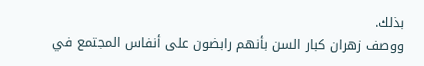بذلك.
ووصف زهران كبار السن بأنهم رابضون على أنفاس المجتمع في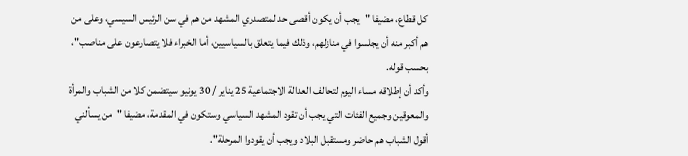كل قطاع، مضيفا "يجب أن يكون أقصى حد لمتصدري المشهد من هم في سن الرئيس السيسي، وعلى من هم أكبر منه أن يجلسوا في منازلهم، وذلك فيما يتعلق بالسياسيين، أما الخبراء فلا يتصارعون على مناصب"، بحسب قوله.
وأكد أن إطلاقه مساء اليوم لتحالف العدالة الاجتماعية 25 يناير / 30 يونيو سيتضمن كلا من الشباب والمرأة والمعوقين وجميع الفئات التي يجب أن تقود المشهد السياسي وستكون في المقدمة، مضيفا "من يسألني أقول الشباب هم حاضر ومستقبل البلاد ويجب أن يقودوا المرحلة".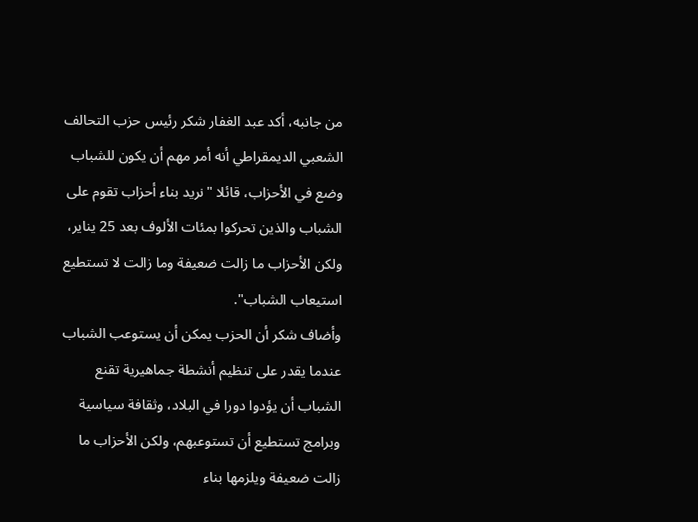من جانبه، أكد عبد الغفار شكر رئيس حزب التحالف الشعبي الديمقراطي أنه أمر مهم أن يكون للشباب وضع في الأحزاب، قائلا "نريد بناء أحزاب تقوم على الشباب والذين تحركوا بمئات الألوف بعد 25 يناير، ولكن الأحزاب ما زالت ضعيفة وما زالت لا تستطيع استيعاب الشباب".
وأضاف شكر أن الحزب يمكن أن يستوعب الشباب عندما يقدر على تنظيم أنشطة جماهيرية تقنع الشباب أن يؤدوا دورا في البلاد، وثقافة سياسية وبرامج تستطيع أن تستوعبهم، ولكن الأحزاب ما زالت ضعيفة ويلزمها بناء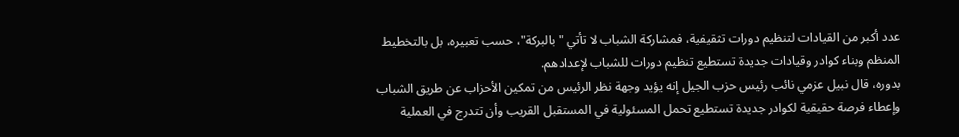عدد أكبر من القيادات لتنظيم دورات تثقيفية، فمشاركة الشباب لا تأتي "بالبركة"، حسب تعبيره، بل بالتخطيط المنظم وبناء كوادر وقيادات جديدة تستطيع تنظيم دورات للشباب لإعدادهم.
بدوره، قال نبيل عزمي نائب رئيس حزب الجيل إنه يؤيد وجهة نظر الرئيس من تمكين الأحزاب عن طريق الشباب وإعطاء فرصة حقيقية لكوادر جديدة تستطيع تحمل المسئولية في المستقبل القريب وأن تتدرج في العملية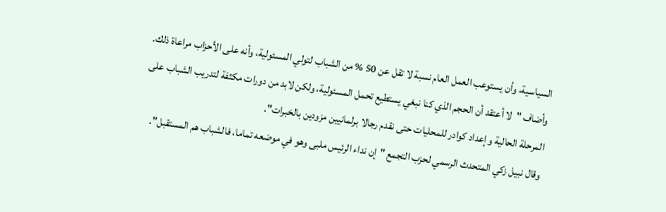السياسية، وأن يستوعب العمل العام نسبة لا تقل عن 50 % من الشباب لتولي المسئولية، وأنه على الأحزاب مراعاة ذلك.
وأضاف "لا أعتقد أن الحجم الذي كنا نبغي يستطيع تحمل المسئولية، ولكن لابد من دورات مكثفة لتدريب الشباب على المرحلة الحالية وإعداد كوادر للمحليات حتى نقدم رجالا برلمانيين مزودين بالخبرات".
وقال نبيل زكي المتحدث الرسمي لحزب التجمع "إن نداء الرئيس ملبى وهو في موضعه تماما، فالشباب هم المستقبل".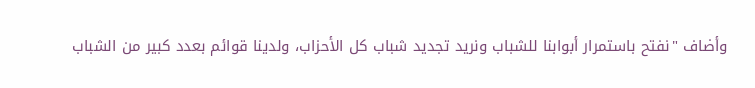وأضاف "نفتح باستمرار أبوابنا للشباب ونريد تجديد شباب كل الأحزاب، ولدينا قوائم بعدد كبير من الشباب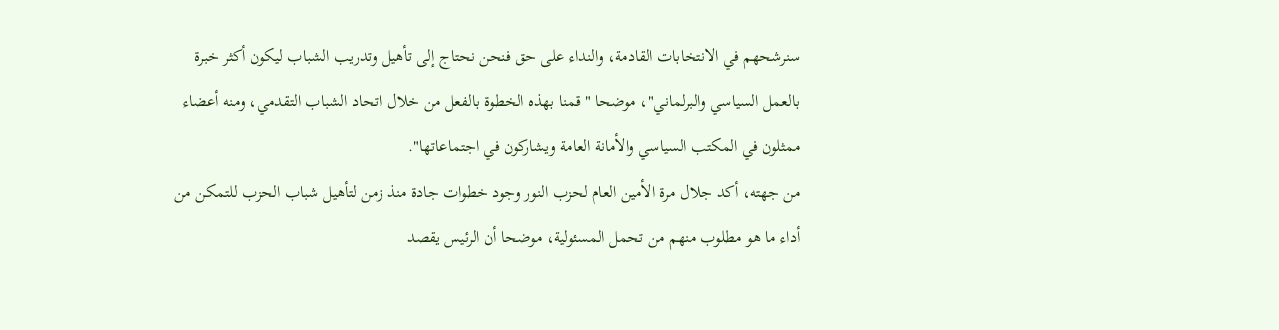سنرشحهم في الانتخابات القادمة، والنداء على حق فنحن نحتاج إلى تأهيل وتدريب الشباب ليكون أكثر خبرة بالعمل السياسي والبرلماني"، موضحا "قمنا بهذه الخطوة بالفعل من خلال اتحاد الشباب التقدمي، ومنه أعضاء ممثلون في المكتب السياسي والأمانة العامة ويشاركون في اجتماعاتها".
من جهته، أكد جلال مرة الأمين العام لحزب النور وجود خطوات جادة منذ زمن لتأهيل شباب الحزب للتمكن من أداء ما هو مطلوب منهم من تحمل المسئولية، موضحا أن الرئيس يقصد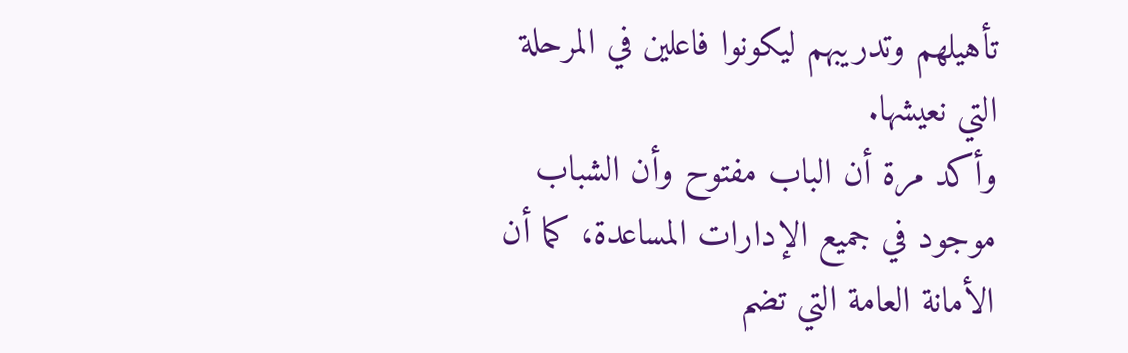تأهيلهم وتدريبهم ليكونوا فاعلين في المرحلة التي نعيشها.
وأكد مرة أن الباب مفتوح وأن الشباب موجود في جميع الإدارات المساعدة، كما أن الأمانة العامة التي تضم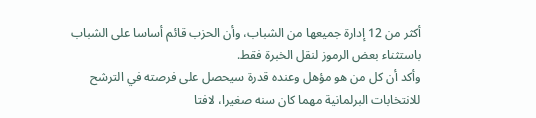أكثر من 12 إدارة جميعها من الشباب، وأن الحزب قائم أساسا على الشباب باستثناء بعض الرموز لنقل الخبرة فقط.
وأكد أن كل من هو مؤهل وعنده قدرة سيحصل على فرصته في الترشح للانتخابات البرلمانية مهما كان سنه صغيرا، لافتا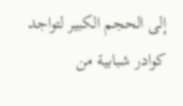إلى الحجم الكبير لتواجد كوادر شبابية من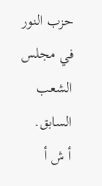حزب النور في مجلس الشعب السابق.
أ ش أ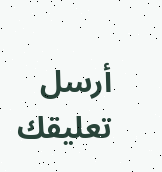أرسل تعليقك